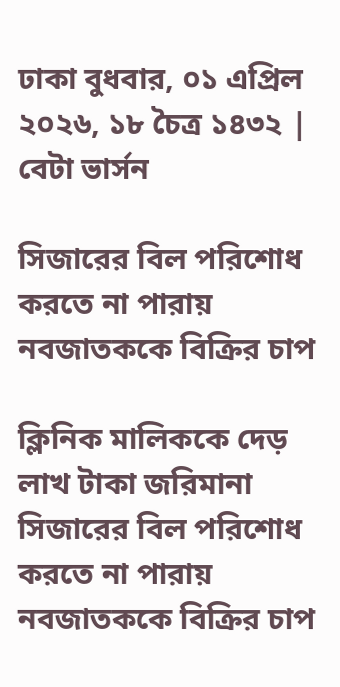ঢাকা বুধবার, ০১ এপ্রিল ২০২৬, ১৮ চৈত্র ১৪৩২ | বেটা ভার্সন

সিজারের বিল পরিশোধ করতে না পারায় নবজাতককে বিক্রির চাপ

ক্লিনিক মালিককে দেড় লাখ টাকা জরিমানা
সিজারের বিল পরিশোধ করতে না পারায় নবজাতককে বিক্রির চাপ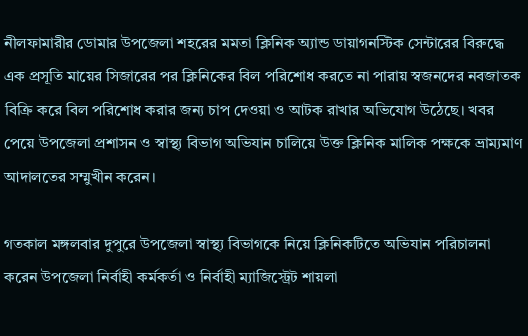নীলফামারীর ডোমার উপজেলা শহরের মমতা ক্লিনিক অ্যান্ড ডায়াগনস্টিক সেন্টারের বিরুদ্ধে এক প্রসূতি মায়ের সিজারের পর ক্লিনিকের বিল পরিশোধ করতে না পারায় স্বজনদের নবজাতক বিক্রি করে বিল পরিশোধ করার জন্য চাপ দেওয়া ও আটক রাখার অভিযোগ উঠেছে। খবর পেয়ে উপজেলা প্রশাসন ও স্বাস্থ্য বিভাগ অভিযান চালিয়ে উক্ত ক্লিনিক মালিক পক্ষকে ভ্রাম্যমাণ আদালতের সম্মুখীন করেন।

গতকাল মঙ্গলবার দুপুরে উপজেলা স্বাস্থ্য বিভাগকে নিয়ে ক্লিনিকটিতে অভিযান পরিচালনা করেন উপজেলা নির্বাহী কর্মকর্তা ও নির্বাহী ম্যাজিস্ট্রেট শায়লা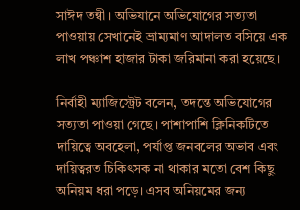সাঈদ তন্বী। অভিযানে অভিযোগের সত্যতা পাওয়ায় সেখানেই ভ্রাম্যমাণ আদালত বসিয়ে এক লাখ পঞ্চাশ হাজার টাকা জরিমানা করা হয়েছে।

নির্বাহী ম্যাজিস্ট্রেট বলেন, তদন্তে অভিযোগের সত্যতা পাওয়া গেছে। পাশাপাশি ক্লিনিকটিতে দায়িত্বে অবহেলা, পর্যাপ্ত জনবলের অভাব এবং দায়িত্বরত চিকিৎসক না থাকার মতো বেশ কিছু অনিয়ম ধরা পড়ে। এসব অনিয়মের জন্য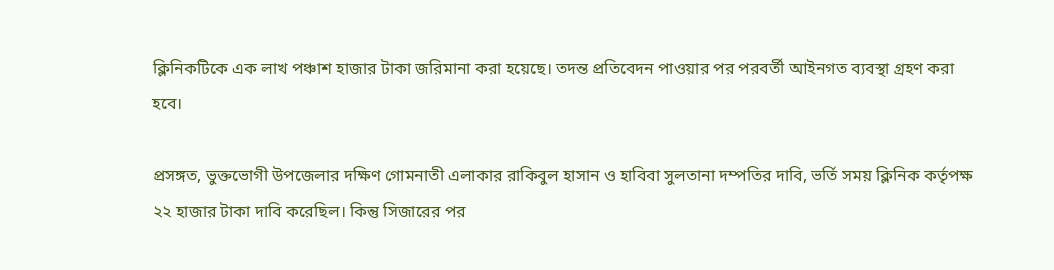ক্লিনিকটিকে এক লাখ পঞ্চাশ হাজার টাকা জরিমানা করা হয়েছে। তদন্ত প্রতিবেদন পাওয়ার পর পরবর্তী আইনগত ব্যবস্থা গ্রহণ করা হবে।

প্রসঙ্গত, ভুক্তভোগী উপজেলার দক্ষিণ গোমনাতী এলাকার রাকিবুল হাসান ও হাবিবা সুলতানা দম্পতির দাবি, ভর্তি সময় ক্লিনিক কর্তৃপক্ষ ২২ হাজার টাকা দাবি করেছিল। কিন্তু সিজারের পর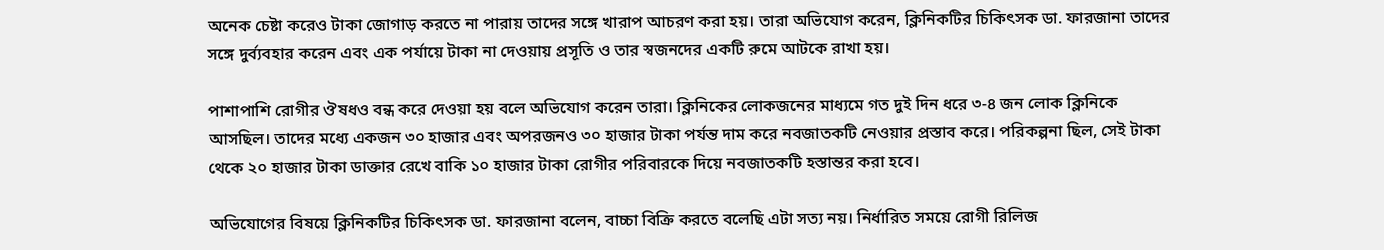অনেক চেষ্টা করেও টাকা জোগাড় করতে না পারায় তাদের সঙ্গে খারাপ আচরণ করা হয়। তারা অভিযোগ করেন, ক্লিনিকটির চিকিৎসক ডা. ফারজানা তাদের সঙ্গে দুর্ব্যবহার করেন এবং এক পর্যায়ে টাকা না দেওয়ায় প্রসূতি ও তার স্বজনদের একটি রুমে আটকে রাখা হয়।

পাশাপাশি রোগীর ঔষধও বন্ধ করে দেওয়া হয় বলে অভিযোগ করেন তারা। ক্লিনিকের লোকজনের মাধ্যমে গত দুই দিন ধরে ৩-৪ জন লোক ক্লিনিকে আসছিল। তাদের মধ্যে একজন ৩০ হাজার এবং অপরজনও ৩০ হাজার টাকা পর্যন্ত দাম করে নবজাতকটি নেওয়ার প্রস্তাব করে। পরিকল্পনা ছিল, সেই টাকা থেকে ২০ হাজার টাকা ডাক্তার রেখে বাকি ১০ হাজার টাকা রোগীর পরিবারকে দিয়ে নবজাতকটি হস্তান্তর করা হবে।

অভিযোগের বিষয়ে ক্লিনিকটির চিকিৎসক ডা. ফারজানা বলেন, বাচ্চা বিক্রি করতে বলেছি এটা সত্য নয়। নির্ধারিত সময়ে রোগী রিলিজ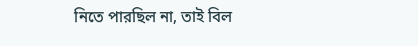নিতে পারছিল না, তাই বিল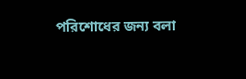পরিশোধের জন্য বলা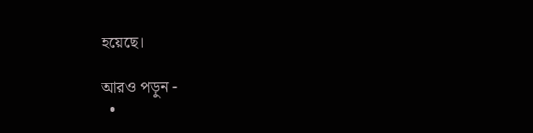হয়েছে।

আরও পড়ুন -
  •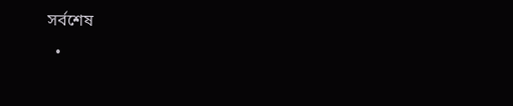সর্বশেষ
  •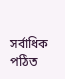সর্বাধিক পঠিত